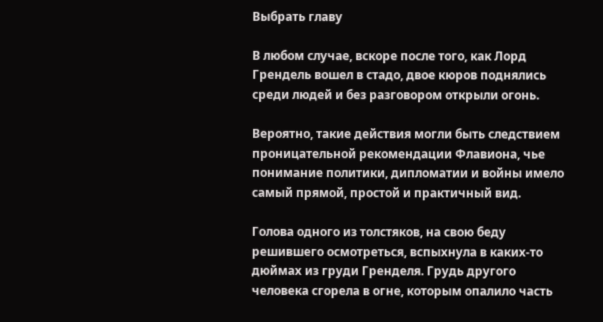Выбрать главу

В любом случае, вскоре после того, как Лорд Грендель вошел в стадо, двое кюров поднялись среди людей и без разговором открыли огонь.

Вероятно, такие действия могли быть следствием проницательной рекомендации Флавиона, чье понимание политики, дипломатии и войны имело самый прямой, простой и практичный вид.

Голова одного из толстяков, на свою беду решившего осмотреться, вспыхнула в каких-то дюймах из груди Гренделя. Грудь другого человека сгорела в огне, которым опалило часть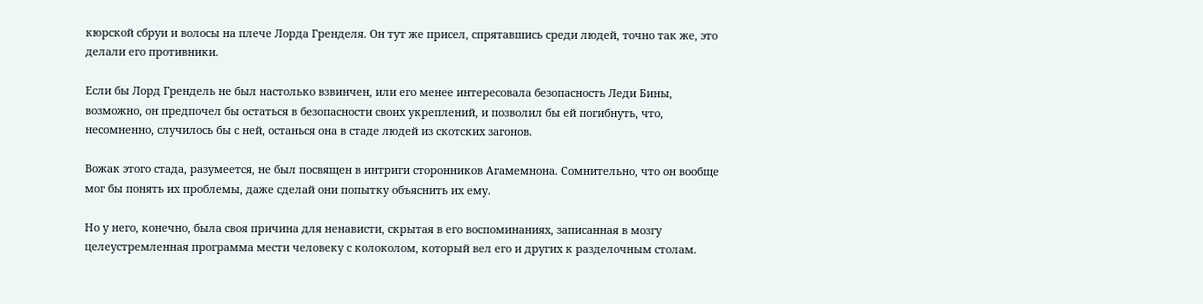кюрской сбруи и волосы на плече Лорда Гренделя. Он тут же присел, спрятавшись среди людей, точно так же, это делали его противники.

Если бы Лорд Грендель не был настолько взвинчен, или его менее интересовала безопасность Леди Бины, возможно, он предпочел бы остаться в безопасности своих укреплений, и позволил бы ей погибнуть, что, несомненно, случилось бы с ней, останься она в стаде людей из скотских загонов.

Вожак этого стада, разумеется, не был посвящен в интриги сторонников Агамемнона. Сомнительно, что он вообще мог бы понять их проблемы, даже сделай они попытку объяснить их ему.

Но у него, конечно, была своя причина для ненависти, скрытая в его воспоминаниях, записанная в мозгу целеустремленная программа мести человеку с колоколом, который вел его и других к разделочным столам.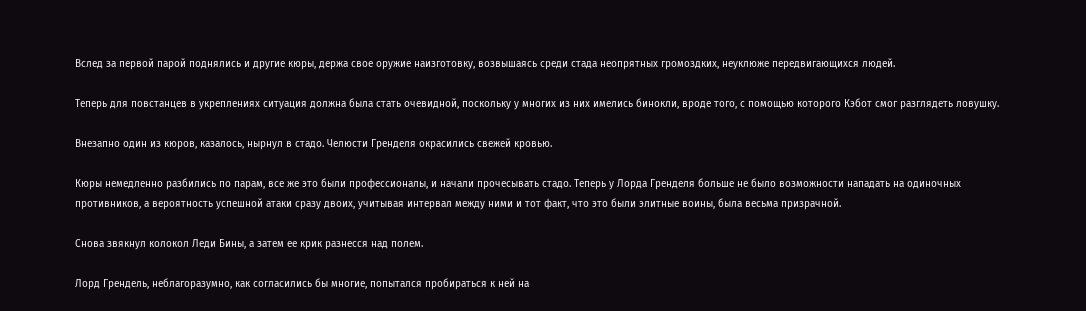Вслед за первой парой поднялись и другие кюры, держа свое оружие наизготовку, возвышаясь среди стада неопрятных громоздких, неуклюже передвигающихся людей.

Теперь для повстанцев в укреплениях ситуация должна была стать очевидной, поскольку у многих из них имелись бинокли, вроде того, с помощью которого Кэбот смог разглядеть ловушку.

Внезапно один из кюров, казалось, нырнул в стадо. Челюсти Гренделя окрасились свежей кровью.

Кюры немедленно разбились по парам, все же это были профессионалы, и начали прочесывать стадо. Теперь у Лорда Гренделя больше не было возможности нападать на одиночных противников, а вероятность успешной атаки сразу двоих, учитывая интервал между ними и тот факт, что это были элитные воины, была весьма призрачной.

Снова звякнул колокол Леди Бины, а затем ее крик разнесся над полем.

Лорд Грендель, неблагоразумно, как согласились бы многие, попытался пробираться к ней на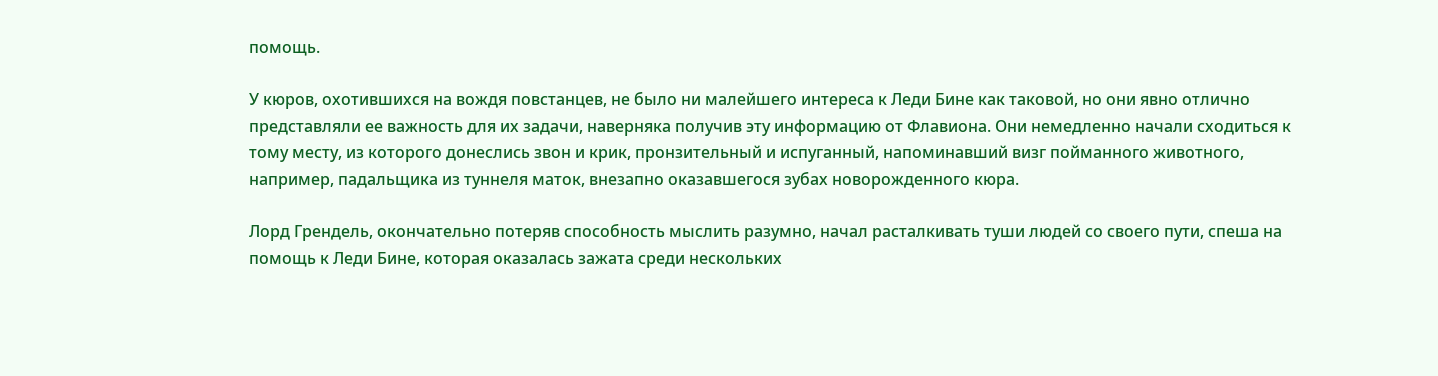помощь.

У кюров, охотившихся на вождя повстанцев, не было ни малейшего интереса к Леди Бине как таковой, но они явно отлично представляли ее важность для их задачи, наверняка получив эту информацию от Флавиона. Они немедленно начали сходиться к тому месту, из которого донеслись звон и крик, пронзительный и испуганный, напоминавший визг пойманного животного, например, падальщика из туннеля маток, внезапно оказавшегося зубах новорожденного кюра.

Лорд Грендель, окончательно потеряв способность мыслить разумно, начал расталкивать туши людей со своего пути, спеша на помощь к Леди Бине, которая оказалась зажата среди нескольких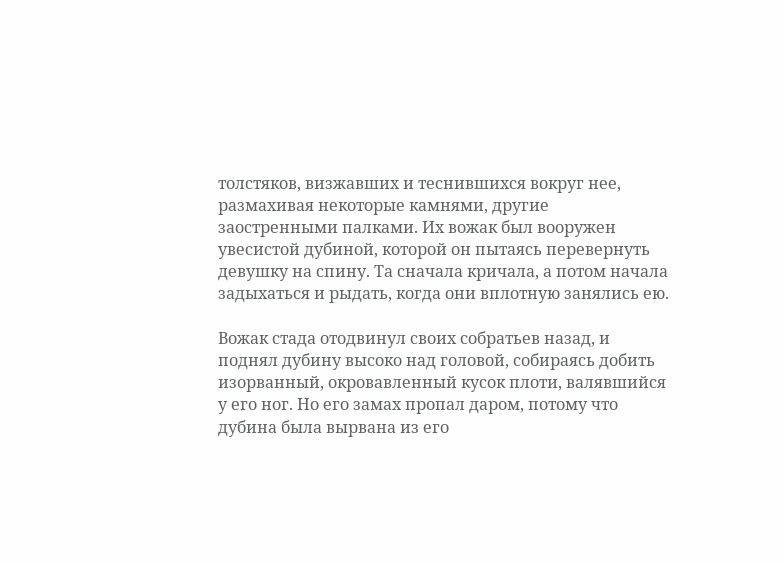толстяков, визжавших и теснившихся вокруг нее, размахивая некоторые камнями, другие заостренными палками. Их вожак был вооружен увесистой дубиной, которой он пытаясь перевернуть девушку на спину. Та сначала кричала, а потом начала задыхаться и рыдать, когда они вплотную занялись ею.

Вожак стада отодвинул своих собратьев назад, и поднял дубину высоко над головой, собираясь добить изорванный, окровавленный кусок плоти, валявшийся у его ног. Но его замах пропал даром, потому что дубина была вырвана из его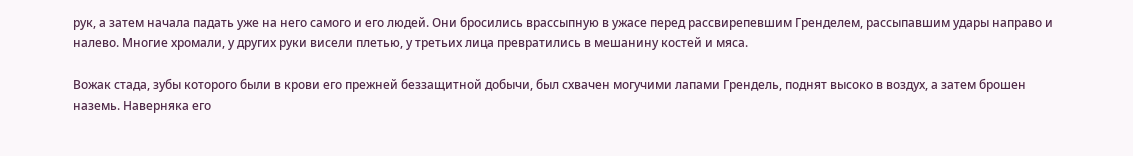рук, а затем начала падать уже на него самого и его людей. Они бросились врассыпную в ужасе перед рассвирепевшим Гренделем, рассыпавшим удары направо и налево. Многие хромали, у других руки висели плетью, у третьих лица превратились в мешанину костей и мяса.

Вожак стада, зубы которого были в крови его прежней беззащитной добычи, был схвачен могучими лапами Грендель, поднят высоко в воздух, а затем брошен наземь. Наверняка его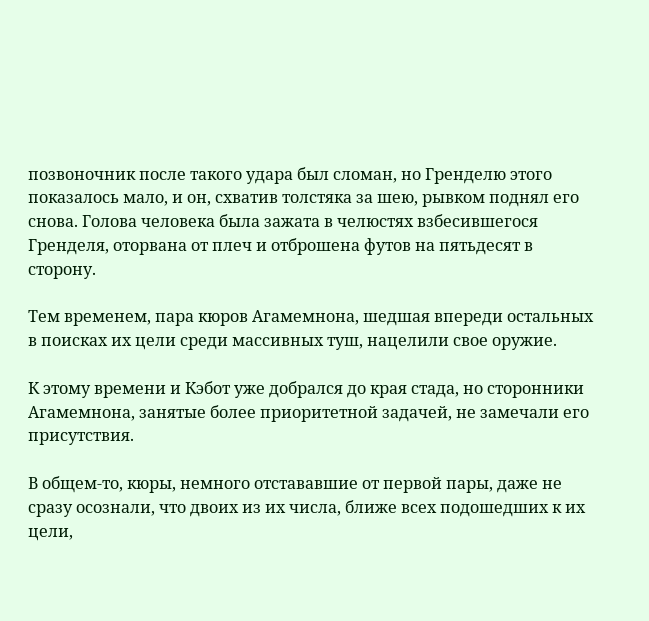позвоночник после такого удара был сломан, но Гренделю этого показалось мало, и он, схватив толстяка за шею, рывком поднял его снова. Голова человека была зажата в челюстях взбесившегося Гренделя, оторвана от плеч и отброшена футов на пятьдесят в сторону.

Тем временем, пара кюров Агамемнона, шедшая впереди остальных в поисках их цели среди массивных туш, нацелили свое оружие.

К этому времени и Кэбот уже добрался до края стада, но сторонники Агамемнона, занятые более приоритетной задачей, не замечали его присутствия.

В общем-то, кюры, немного отстававшие от первой пары, даже не сразу осознали, что двоих из их числа, ближе всех подошедших к их цели,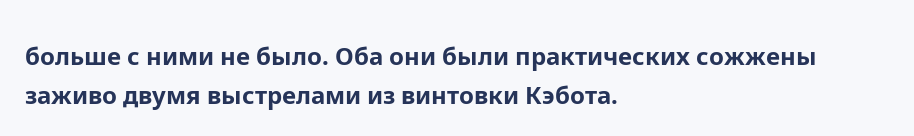больше с ними не было. Оба они были практических сожжены заживо двумя выстрелами из винтовки Кэбота.